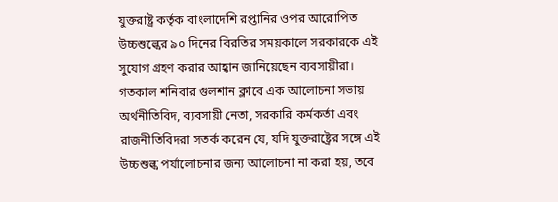যুক্তরাষ্ট্র কর্তৃক বাংলাদেশি রপ্তানির ওপর আরোপিত উচ্চশুল্কের ৯০ দিনের বিরতির সময়কালে সরকারকে এই সুযোগ গ্রহণ করার আহ্বান জানিয়েছেন ব্যবসায়ীরা। গতকাল শনিবার গুলশান ক্লাবে এক আলোচনা সভায় অর্থনীতিবিদ, ব্যবসায়ী নেতা, সরকারি কর্মকর্তা এবং রাজনীতিবিদরা সতর্ক করেন যে, যদি যুক্তরাষ্ট্রের সঙ্গে এই উচ্চশুল্ক পর্যালোচনার জন্য আলোচনা না করা হয়, তবে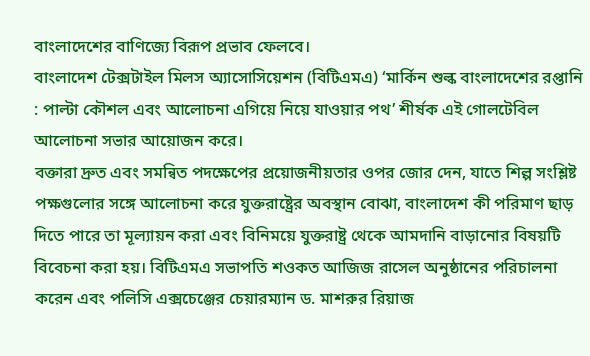বাংলাদেশের বাণিজ্যে বিরূপ প্রভাব ফেলবে।
বাংলাদেশ টেক্সটাইল মিলস অ্যাসোসিয়েশন (বিটিএমএ) ‘মার্কিন শুল্ক বাংলাদেশের রপ্তানি : পাল্টা কৌশল এবং আলোচনা এগিয়ে নিয়ে যাওয়ার পথ’ শীর্ষক এই গোলটেবিল আলোচনা সভার আয়োজন করে।
বক্তারা দ্রুত এবং সমন্বিত পদক্ষেপের প্রয়োজনীয়তার ওপর জোর দেন, যাতে শিল্প সংশ্লিষ্ট পক্ষগুলোর সঙ্গে আলোচনা করে যুক্তরাষ্ট্রের অবস্থান বোঝা, বাংলাদেশ কী পরিমাণ ছাড় দিতে পারে তা মূল্যায়ন করা এবং বিনিময়ে যুক্তরাষ্ট্র থেকে আমদানি বাড়ানোর বিষয়টি বিবেচনা করা হয়। বিটিএমএ সভাপতি শওকত আজিজ রাসেল অনুষ্ঠানের পরিচালনা করেন এবং পলিসি এক্সচেঞ্জের চেয়ারম্যান ড. মাশরুর রিয়াজ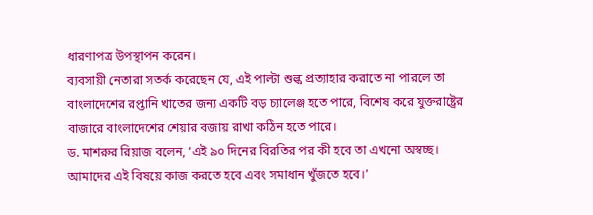ধারণাপত্র উপস্থাপন করেন।
ব্যবসায়ী নেতারা সতর্ক করেছেন যে, এই পাল্টা শুল্ক প্রত্যাহার করাতে না পারলে তা বাংলাদেশের রপ্তানি খাতের জন্য একটি বড় চ্যালেঞ্জ হতে পারে, বিশেষ করে যুক্তরাষ্ট্রের বাজারে বাংলাদেশের শেয়ার বজায় রাখা কঠিন হতে পারে।
ড. মাশরুর রিয়াজ বলেন, ‘এই ৯০ দিনের বিরতির পর কী হবে তা এখনো অস্বচ্ছ। আমাদের এই বিষয়ে কাজ করতে হবে এবং সমাধান খুঁজতে হবে।’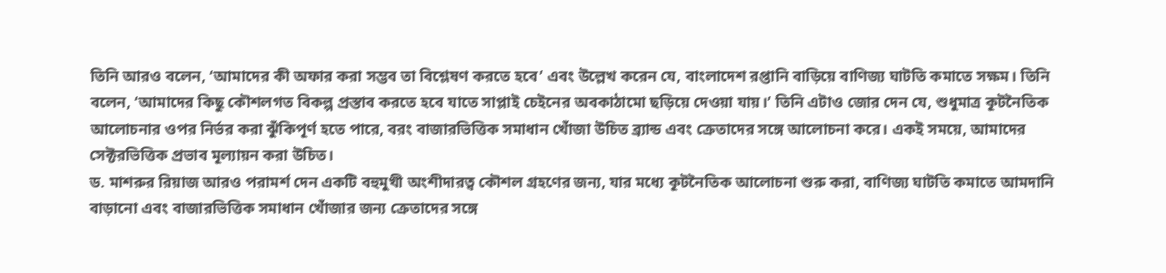তিনি আরও বলেন, ‘আমাদের কী অফার করা সম্ভব তা বিশ্লেষণ করতে হবে’ এবং উল্লেখ করেন যে, বাংলাদেশ রপ্তানি বাড়িয়ে বাণিজ্য ঘাটতি কমাতে সক্ষম। তিনি বলেন, ‘আমাদের কিছু কৌশলগত বিকল্প প্রস্তাব করতে হবে যাতে সাপ্লাই চেইনের অবকাঠামো ছড়িয়ে দেওয়া যায়।’ তিনি এটাও জোর দেন যে, শুধুমাত্র কূটনৈতিক আলোচনার ওপর নির্ভর করা ঝুঁকিপূর্ণ হতে পারে, বরং বাজারভিত্তিক সমাধান খোঁজা উচিত ব্র্যান্ড এবং ক্রেতাদের সঙ্গে আলোচনা করে। একই সময়ে, আমাদের সেক্টরভিত্তিক প্রভাব মূল্যায়ন করা উচিত।
ড. মাশরুর রিয়াজ আরও পরামর্শ দেন একটি বহুমুখী অংশীদারত্ব কৌশল গ্রহণের জন্য, যার মধ্যে কূটনৈতিক আলোচনা শুরু করা, বাণিজ্য ঘাটতি কমাতে আমদানি বাড়ানো এবং বাজারভিত্তিক সমাধান খোঁজার জন্য ক্রেতাদের সঙ্গে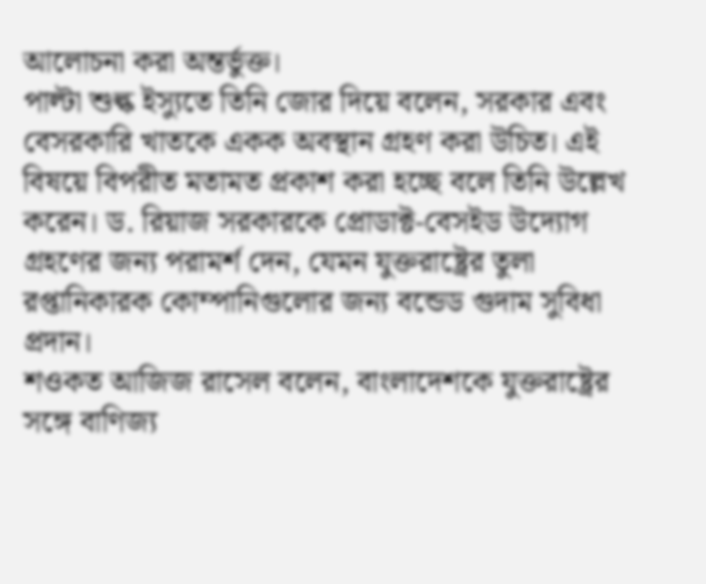আলোচনা করা অন্তর্ভুক্ত।
পাল্টা শুল্ক ইস্যুতে তিনি জোর দিয়ে বলেন, সরকার এবং বেসরকারি খাতকে একক অবস্থান গ্রহণ করা উচিত। এই বিষয়ে বিপরীত মতামত প্রকাশ করা হচ্ছে বলে তিনি উল্লেখ করেন। ড. রিয়াজ সরকারকে প্রোডাক্ট-বেসইড উদ্যোগ গ্রহণের জন্য পরামর্শ দেন, যেমন যুক্তরাষ্ট্রের তুলা রপ্তানিকারক কোম্পানিগুলোর জন্য বন্ডেড গুদাম সুবিধা প্রদান।
শওকত আজিজ রাসেল বলেন, বাংলাদেশকে যুক্তরাষ্ট্রের সঙ্গে বাণিজ্য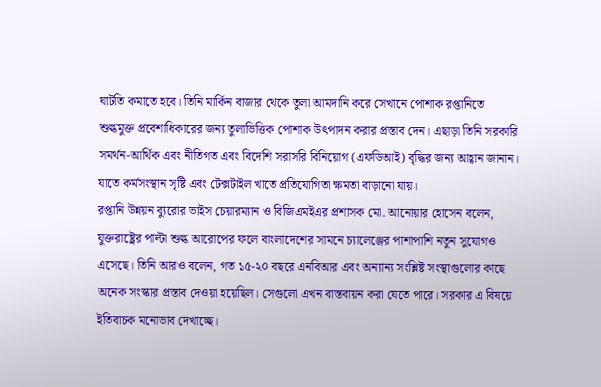ঘাটতি কমাতে হবে। তিনি মার্কিন বাজার থেকে তুলা আমদানি করে সেখানে পোশাক রপ্তানিতে শুল্কমুক্ত প্রবেশাধিকারের জন্য তুলাভিত্তিক পোশাক উৎপাদন করার প্রস্তাব দেন। এছাড়া তিনি সরকারি সমর্থন-আর্থিক এবং নীতিগত এবং বিদেশি সরাসরি বিনিয়োগ (এফডিআই) বৃদ্ধির জন্য আহ্বান জানান। যাতে কর্মসংস্থান সৃষ্টি এবং টেক্সটাইল খাতে প্রতিযোগিতা ক্ষমতা বাড়ানো যায়।
রপ্তানি উন্নয়ন ব্যুরোর ভাইস চেয়ারম্যান ও বিজিএমইএর প্রশাসক মো. আনোয়ার হোসেন বলেন, যুক্তরাষ্ট্রের পাল্টা শুল্ক আরোপের ফলে বাংলাদেশের সামনে চ্যালেঞ্জের পাশাপাশি নতুন সুযোগও এসেছে। তিনি আরও বলেন, গত ১৫-২০ বছরে এনবিআর এবং অন্যান্য সংশ্লিষ্ট সংস্থাগুলোর কাছে অনেক সংস্কার প্রস্তাব দেওয়া হয়েছিল। সেগুলো এখন বাস্তবায়ন করা যেতে পারে। সরকার এ বিষয়ে ইতিবাচক মনোভাব দেখাচ্ছে।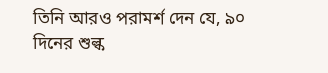তিনি আরও পরামর্শ দেন যে, ৯০ দিনের শুল্ক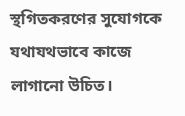স্থগিতকরণের সুযোগকে যথাযথভাবে কাজে লাগানো উচিত।